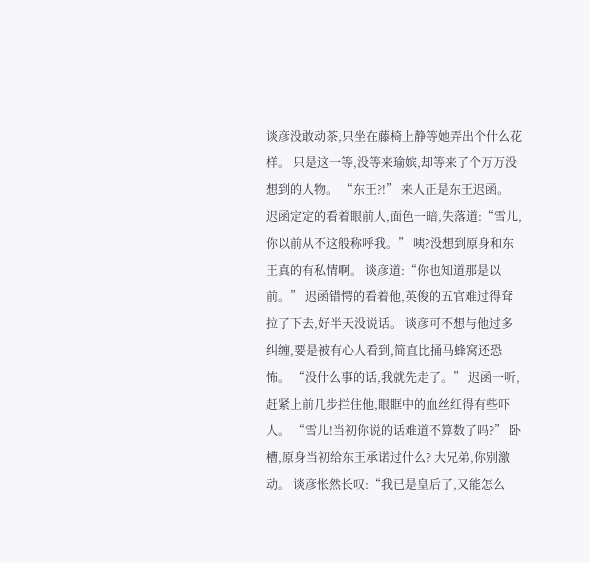谈彦没敢动茶,只坐在藤椅上静等她弄出个什么花样。 只是这一等,没等来瑜嫔,却等来了个万万没想到的人物。 “东王?!” 来人正是东王迟函。 迟函定定的看着眼前人,面色一暗,失落道:“雪儿,你以前从不这般称呼我。” 咦?没想到原身和东王真的有私情啊。 谈彦道:“你也知道那是以前。” 迟函错愕的看着他,英俊的五官难过得耷拉了下去,好半天没说话。 谈彦可不想与他过多纠缠,要是被有心人看到,简直比捅马蜂窝还恐怖。 “没什么事的话,我就先走了。” 迟函一听,赶紧上前几步拦住他,眼眶中的血丝红得有些吓人。 “雪儿!当初你说的话难道不算数了吗?” 卧槽,原身当初给东王承诺过什么? 大兄弟,你别激动。 谈彦怅然长叹:“我已是皇后了,又能怎么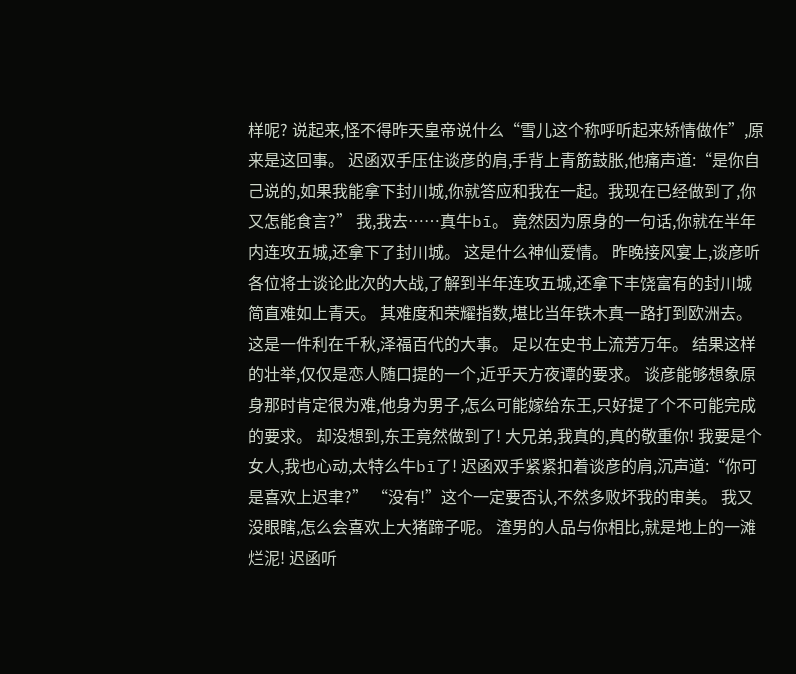样呢? 说起来,怪不得昨天皇帝说什么“雪儿这个称呼听起来矫情做作”,原来是这回事。 迟函双手压住谈彦的肩,手背上青筋鼓胀,他痛声道:“是你自己说的,如果我能拿下封川城,你就答应和我在一起。我现在已经做到了,你又怎能食言?” 我,我去……真牛bī。 竟然因为原身的一句话,你就在半年内连攻五城,还拿下了封川城。 这是什么神仙爱情。 昨晚接风宴上,谈彦听各位将士谈论此次的大战,了解到半年连攻五城,还拿下丰饶富有的封川城简直难如上青天。 其难度和荣耀指数,堪比当年铁木真一路打到欧洲去。 这是一件利在千秋,泽福百代的大事。 足以在史书上流芳万年。 结果这样的壮举,仅仅是恋人随口提的一个,近乎天方夜谭的要求。 谈彦能够想象原身那时肯定很为难,他身为男子,怎么可能嫁给东王,只好提了个不可能完成的要求。 却没想到,东王竟然做到了! 大兄弟,我真的,真的敬重你! 我要是个女人,我也心动,太特么牛bī了! 迟函双手紧紧扣着谈彦的肩,沉声道:“你可是喜欢上迟聿?” “没有!”这个一定要否认,不然多败坏我的审美。 我又没眼瞎,怎么会喜欢上大猪蹄子呢。 渣男的人品与你相比,就是地上的一滩烂泥! 迟函听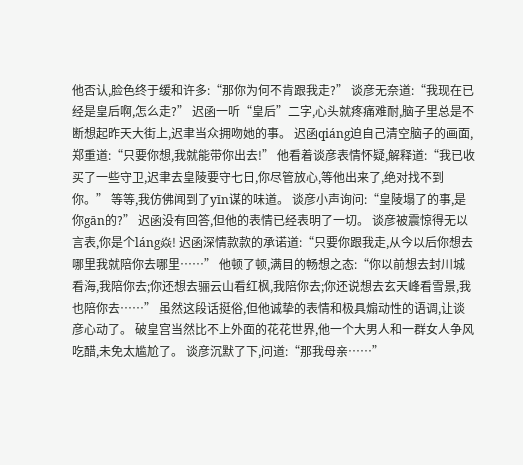他否认,脸色终于缓和许多:“那你为何不肯跟我走?” 谈彦无奈道:“我现在已经是皇后啊,怎么走?” 迟函一听“皇后”二字,心头就疼痛难耐,脑子里总是不断想起昨天大街上,迟聿当众拥吻她的事。 迟函qiáng迫自己清空脑子的画面,郑重道:“只要你想,我就能带你出去!” 他看着谈彦表情怀疑,解释道:“我已收买了一些守卫,迟聿去皇陵要守七日,你尽管放心,等他出来了,绝对找不到你。” 等等,我仿佛闻到了yīn谋的味道。 谈彦小声询问:“皇陵塌了的事,是你gān的?” 迟函没有回答,但他的表情已经表明了一切。 谈彦被震惊得无以言表,你是个láng焱! 迟函深情款款的承诺道:“只要你跟我走,从今以后你想去哪里我就陪你去哪里……” 他顿了顿,满目的畅想之态:“你以前想去封川城看海,我陪你去;你还想去骊云山看红枫,我陪你去;你还说想去玄天峰看雪景,我也陪你去……” 虽然这段话挺俗,但他诚挚的表情和极具煽动性的语调,让谈彦心动了。 破皇宫当然比不上外面的花花世界,他一个大男人和一群女人争风吃醋,未免太尴尬了。 谈彦沉默了下,问道:“那我母亲……”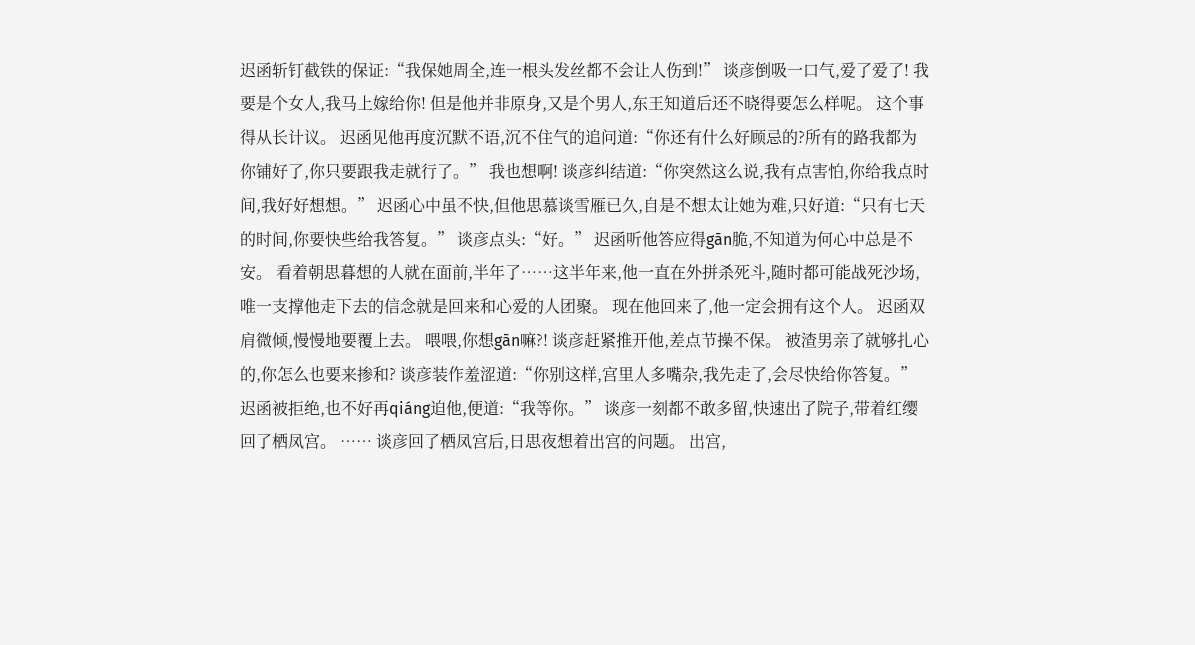迟函斩钉截铁的保证:“我保她周全,连一根头发丝都不会让人伤到!” 谈彦倒吸一口气,爱了爱了! 我要是个女人,我马上嫁给你! 但是他并非原身,又是个男人,东王知道后还不晓得要怎么样呢。 这个事得从长计议。 迟函见他再度沉默不语,沉不住气的追问道:“你还有什么好顾忌的?所有的路我都为你铺好了,你只要跟我走就行了。” 我也想啊! 谈彦纠结道:“你突然这么说,我有点害怕,你给我点时间,我好好想想。” 迟函心中虽不快,但他思慕谈雪雁已久,自是不想太让她为难,只好道:“只有七天的时间,你要快些给我答复。” 谈彦点头:“好。” 迟函听他答应得gān脆,不知道为何心中总是不安。 看着朝思暮想的人就在面前,半年了……这半年来,他一直在外拼杀死斗,随时都可能战死沙场,唯一支撑他走下去的信念就是回来和心爱的人团聚。 现在他回来了,他一定会拥有这个人。 迟函双肩微倾,慢慢地要覆上去。 喂喂,你想gān嘛?! 谈彦赶紧推开他,差点节操不保。 被渣男亲了就够扎心的,你怎么也要来掺和? 谈彦装作羞涩道:“你别这样,宫里人多嘴杂,我先走了,会尽快给你答复。” 迟函被拒绝,也不好再qiáng迫他,便道:“我等你。” 谈彦一刻都不敢多留,快速出了院子,带着红缨回了栖凤宫。 …… 谈彦回了栖凤宫后,日思夜想着出宫的问题。 出宫,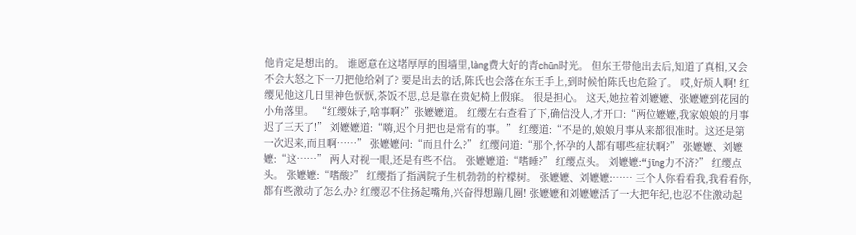他肯定是想出的。 谁愿意在这堵厚厚的围墙里,làng费大好的青chūn时光。 但东王带他出去后,知道了真相,又会不会大怒之下一刀把他给剁了? 要是出去的话,陈氏也会落在东王手上,到时候怕陈氏也危险了。 哎,好烦人啊! 红缨见他这几日里神色恹恹,茶饭不思,总是靠在贵妃椅上假寐。 很是担心。 这天,她拉着刘嬷嬷、张嬷嬷到花园的小角落里。 “红缨妹子,啥事啊?”张嬷嬷道。 红缨左右查看了下,确信没人,才开口:“两位嬷嬷,我家娘娘的月事迟了三天了!” 刘嬷嬷道:“嗨,迟个月把也是常有的事。” 红缨道:“不是的,娘娘月事从来都很准时。这还是第一次迟来,而且啊……” 张嬷嬷问:“而且什么?” 红缨问道:“那个,怀孕的人都有哪些症状啊?” 张嬷嬷、刘嬷嬷:“这……” 两人对视一眼,还是有些不信。 张嬷嬷道:“嗜睡?” 红缨点头。 刘嬷嬷:“jīng力不济?” 红缨点头。 张嬷嬷:“嗜酸?” 红缨指了指满院子生机勃勃的柠檬树。 张嬷嬷、刘嬷嬷:…… 三个人你看看我,我看看你,都有些激动了怎么办? 红缨忍不住扬起嘴角,兴奋得想蹦几圈! 张嬷嬷和刘嬷嬷活了一大把年纪,也忍不住激动起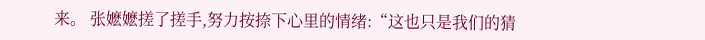来。 张嬷嬷搓了搓手,努力按捺下心里的情绪:“这也只是我们的猜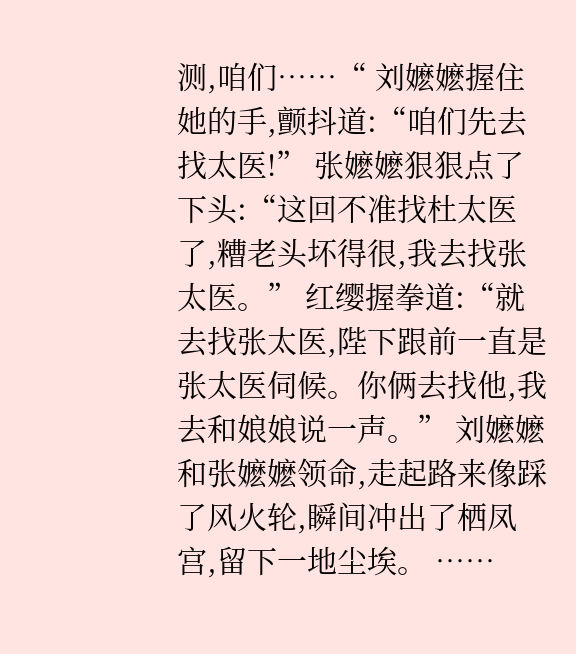测,咱们……“ 刘嬷嬷握住她的手,颤抖道:“咱们先去找太医!” 张嬷嬷狠狠点了下头:“这回不准找杜太医了,糟老头坏得很,我去找张太医。” 红缨握拳道:“就去找张太医,陛下跟前一直是张太医伺候。你俩去找他,我去和娘娘说一声。” 刘嬷嬷和张嬷嬷领命,走起路来像踩了风火轮,瞬间冲出了栖凤宫,留下一地尘埃。 ……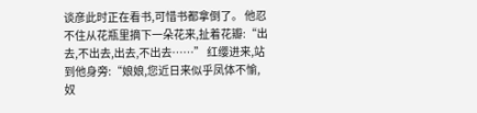谈彦此时正在看书,可惜书都拿倒了。 他忍不住从花瓶里摘下一朵花来,扯着花瓣:“出去,不出去,出去,不出去……” 红缨进来,站到他身旁:“娘娘,您近日来似乎凤体不愉,奴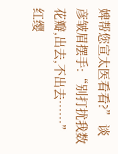婢帮您宣太医看看?” 谈彦皱眉摆手:“别打扰我数花瓣,出去,不出去……” 红缨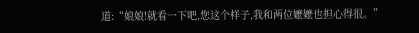道:“娘娘!就看一下吧,您这个样子,我和两位嬷嬷也担心得很。”